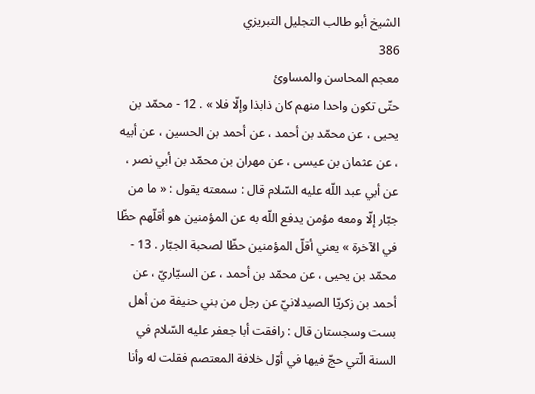الشيخ أبو طالب التجليل التبريزي
386
معجم المحاسن والمساوئ
حتّى تكون واحدا منهم كان ذابذا وإلّا فلا » . 12 - محمّد بن يحيى ، عن محمّد بن أحمد ، عن أحمد بن الحسين ، عن أبيه ، عن عثمان بن عيسى ، عن مهران بن محمّد بن أبي نصر ، عن أبي عبد اللّه عليه السّلام قال : سمعته يقول : « ما من جبّار إلّا ومعه مؤمن يدفع اللّه به عن المؤمنين هو أقلّهم حظّا في الآخرة » يعني أقلّ المؤمنين حظّا لصحبة الجبّار . 13 - محمّد بن يحيى ، عن محمّد بن أحمد ، عن السيّاريّ ، عن أحمد بن زكريّا الصيدلانيّ عن رجل من بني حنيفة من أهل بست وسجستان قال : رافقت أبا جعفر عليه السّلام في السنة الّتي حجّ فيها في أوّل خلافة المعتصم فقلت له وأنا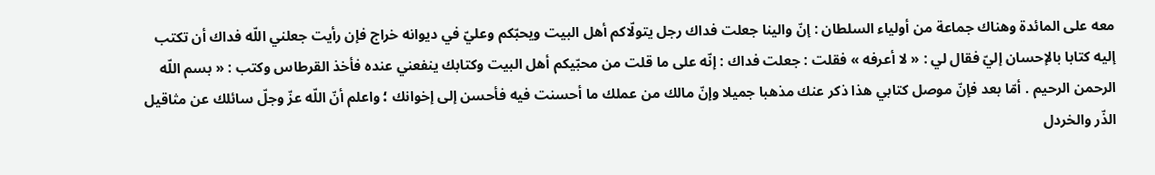معه على المائدة وهناك جماعة من أولياء السلطان : إنّ والينا جعلت فداك رجل يتولّاكم أهل البيت ويحبّكم وعليّ في ديوانه خراج فإن رأيت جعلني اللّه فداك أن تكتب إليه كتابا بالإحسان إليّ فقال لي : « لا أعرفه » فقلت : جعلت فداك : إنّه على ما قلت من محبّيكم أهل البيت وكتابك ينفعني عنده فأخذ القرطاس وكتب : « بسم اللّه الرحمن الرحيم . أمّا بعد فإنّ موصل كتابي هذا ذكر عنك مذهبا جميلا وإنّ مالك من عملك ما أحسنت فيه فأحسن إلى إخوانك ؛ واعلم أنّ اللّه عزّ وجلّ سائلك عن مثاقيل الذّر والخردل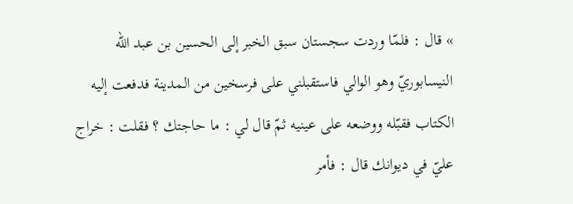» قال : فلمّا وردت سجستان سبق الخبر إلى الحسين بن عبد اللّه النيسابوريّ وهو الوالي فاستقبلني على فرسخين من المدينة فدفعت إليه الكتاب فقبّله ووضعه على عينيه ثمّ قال لي : ما حاجتك ؟ فقلت : خراج عليّ في ديوانك قال : فأمر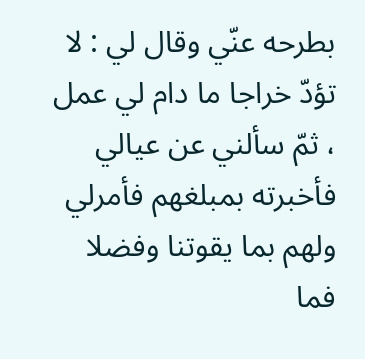بطرحه عنّي وقال لي : لا تؤدّ خراجا ما دام لي عمل ، ثمّ سألني عن عيالي فأخبرته بمبلغهم فأمرلي ولهم بما يقوتنا وفضلا فما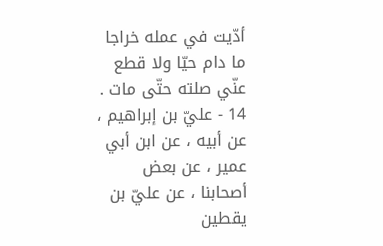أدّيت في عمله خراجا ما دام حيّا ولا قطع عنّي صلته حتّى مات . 14 - عليّ بن إبراهيم ، عن أبيه ، عن ابن أبي عمير ، عن بعض أصحابنا ، عن عليّ بن يقطين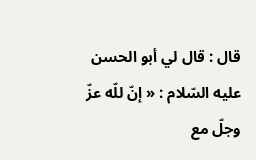قال : قال لي أبو الحسن عليه السّلام : « إنّ للّه عزّ وجلّ مع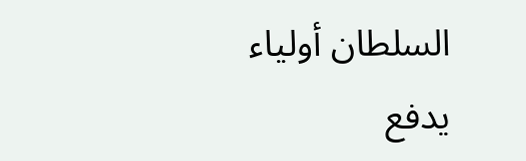السلطان أولياء يدفع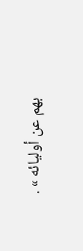بهم عن أوليائه » .